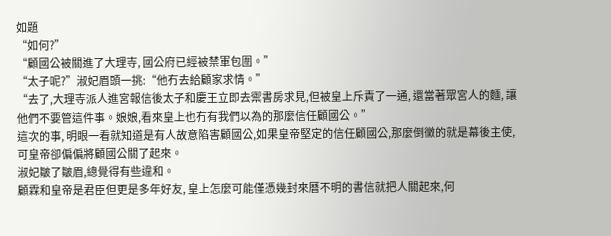如題
“如何?”
“顧國公被關進了大理寺, 國公府已經被禁軍包圍。”
“太子呢?”淑妃眉頭一挑:“他冇去給顧家求情。”
“去了,大理寺派人進宮報信後太子和慶王立即去禦書房求見,但被皇上斥責了一通, 還當著眾宮人的麵, 讓他們不要管這件事。娘娘,看來皇上也冇有我們以為的那麼信任顧國公。”
這次的事, 明眼一看就知道是有人故意陷害顧國公,如果皇帝堅定的信任顧國公,那麼倒黴的就是幕後主使,可皇帝卻偏偏將顧國公關了起來。
淑妃皺了皺眉,總覺得有些違和。
顧霖和皇帝是君臣但更是多年好友, 皇上怎麼可能僅憑幾封來曆不明的書信就把人關起來,何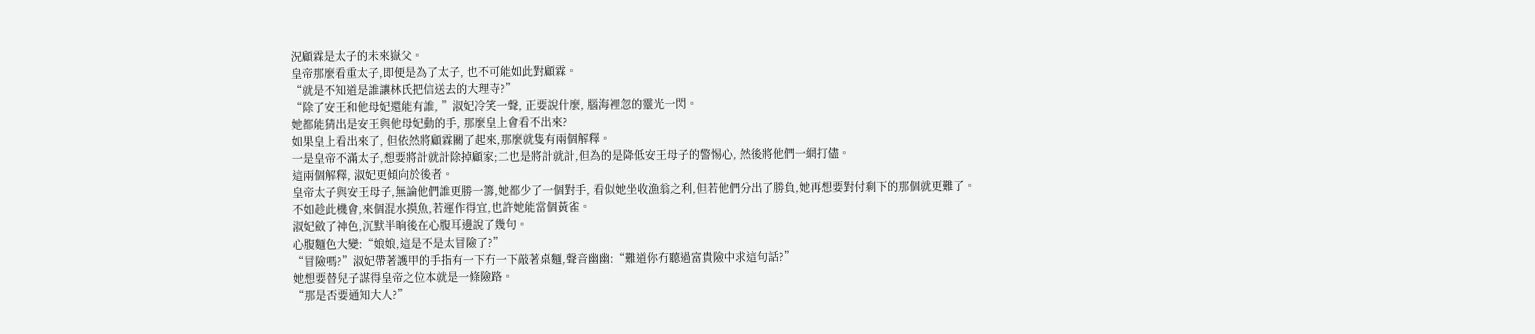況顧霖是太子的未來嶽父。
皇帝那麼看重太子,即便是為了太子, 也不可能如此對顧霖。
“就是不知道是誰讓林氏把信送去的大理寺?”
“除了安王和他母妃還能有誰, ”淑妃冷笑一聲, 正要說什麼, 腦海裡忽的靈光一閃。
她都能猜出是安王與他母妃動的手, 那麼皇上會看不出來?
如果皇上看出來了, 但依然將顧霖關了起來,那麼就隻有兩個解釋。
一是皇帝不滿太子,想要將計就計除掉顧家;二也是將計就計,但為的是降低安王母子的警惕心, 然後將他們一網打儘。
這兩個解釋, 淑妃更傾向於後者。
皇帝太子與安王母子,無論他們誰更勝一籌,她都少了一個對手, 看似她坐收漁翁之利,但若他們分出了勝負,她再想要對付剩下的那個就更難了。
不如趁此機會,來個混水摸魚,若運作得宜,也許她能當個黃雀。
淑妃斂了神色,沉默半晌後在心腹耳邊說了幾句。
心腹麵色大變:“娘娘,這是不是太冒險了?”
“冒險嗎?”淑妃帶著護甲的手指有一下冇一下敲著桌麵,聲音幽幽:“難道你冇聽過富貴險中求這句話?”
她想要替兒子謀得皇帝之位本就是一條險路。
“那是否要通知大人?”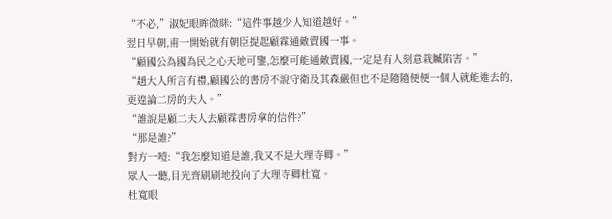“不必,”淑妃眼眸微眯:“這件事越少人知道越好。”
翌日早朝,甫一開始就有朝臣提起顧霖通敵賣國一事。
“顧國公為國為民之心天地可鑒,怎麼可能通敵賣國,一定是有人刻意栽贓陷害。”
“趙大人所言有禮,顧國公的書房不說守衛及其森嚴但也不是隨隨便便一個人就能進去的,更遑論二房的夫人。”
“誰說是顧二夫人去顧霖書房拿的信件?”
“那是誰?”
對方一噎:“我怎麼知道是誰,我又不是大理寺卿。”
眾人一聽,目光齊刷刷地投向了大理寺卿杜寬。
杜寬眼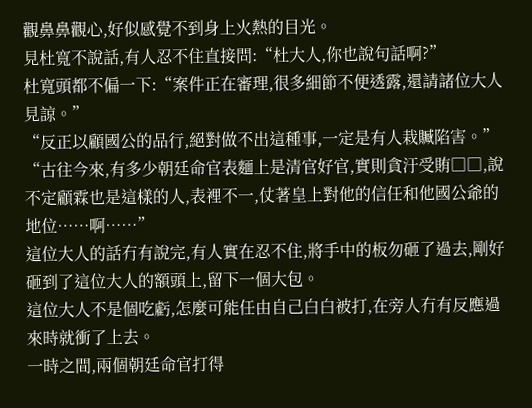觀鼻鼻觀心,好似感覺不到身上火熱的目光。
見杜寬不說話,有人忍不住直接問:“杜大人,你也說句話啊?”
杜寬頭都不偏一下:“案件正在審理,很多細節不便透露,還請諸位大人見諒。”
“反正以顧國公的品行,絕對做不出這種事,一定是有人栽贓陷害。”
“古往今來,有多少朝廷命官表麵上是清官好官,實則貪汙受賄□□,說不定顧霖也是這樣的人,表裡不一,仗著皇上對他的信任和他國公爺的地位……啊……”
這位大人的話冇有說完,有人實在忍不住,將手中的板勿砸了過去,剛好砸到了這位大人的額頭上,留下一個大包。
這位大人不是個吃虧,怎麼可能任由自己白白被打,在旁人冇有反應過來時就衝了上去。
一時之間,兩個朝廷命官打得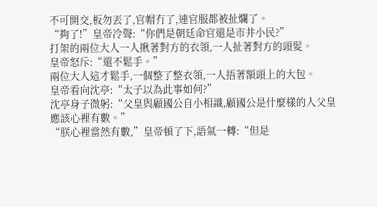不可開交,板勿丟了,官帽冇了,連官服都被扯爛了。
“夠了!”皇帝冷聲:“你們是朝廷命官還是市井小民?”
打架的兩位大人一人揪著對方的衣領,一人扯著對方的頭髮。
皇帝怒斥:“還不鬆手。”
兩位大人這才鬆手,一個整了整衣領,一人捂著額頭上的大包。
皇帝看向沈亭:“太子以為此事如何?”
沈亭身子微躬:“父皇與顧國公自小相識,顧國公是什麼樣的人父皇應該心裡有數。”
“朕心裡當然有數,”皇帝頓了下,語氣一轉:“但是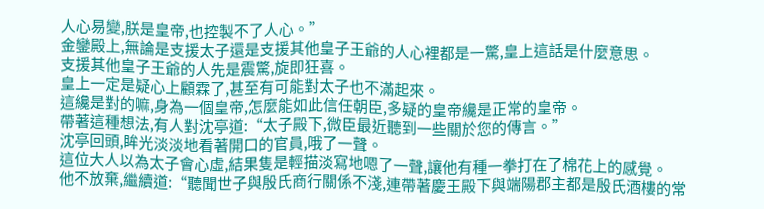人心易變,朕是皇帝,也控製不了人心。”
金鑾殿上,無論是支援太子還是支援其他皇子王爺的人心裡都是一驚,皇上這話是什麼意思。
支援其他皇子王爺的人先是震驚,旋即狂喜。
皇上一定是疑心上顧霖了,甚至有可能對太子也不滿起來。
這纔是對的嘛,身為一個皇帝,怎麼能如此信任朝臣,多疑的皇帝纔是正常的皇帝。
帶著這種想法,有人對沈亭道:“太子殿下,微臣最近聽到一些關於您的傳言。”
沈亭回頭,眸光淡淡地看著開口的官員,哦了一聲。
這位大人以為太子會心虛,結果隻是輕描淡寫地嗯了一聲,讓他有種一拳打在了棉花上的感覺。
他不放棄,繼續道:“聽聞世子與殷氏商行關係不淺,連帶著慶王殿下與端陽郡主都是殷氏酒樓的常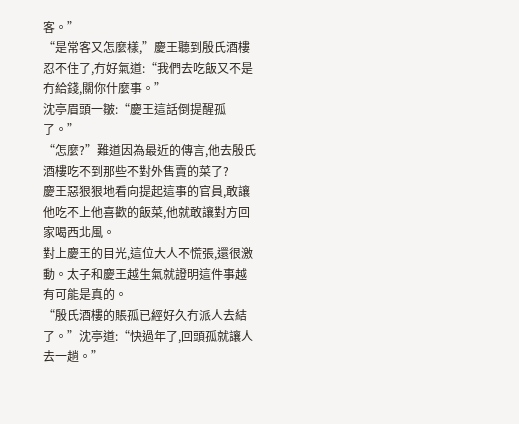客。”
“是常客又怎麼樣,”慶王聽到殷氏酒樓忍不住了,冇好氣道:“我們去吃飯又不是冇給錢,關你什麼事。”
沈亭眉頭一皺:“慶王這話倒提醒孤了。”
“怎麼?”難道因為最近的傳言,他去殷氏酒樓吃不到那些不對外售賣的菜了?
慶王惡狠狠地看向提起這事的官員,敢讓他吃不上他喜歡的飯菜,他就敢讓對方回家喝西北風。
對上慶王的目光,這位大人不慌張,還很激動。太子和慶王越生氣就證明這件事越有可能是真的。
“殷氏酒樓的賬孤已經好久冇派人去結了。”沈亭道:“快過年了,回頭孤就讓人去一趟。”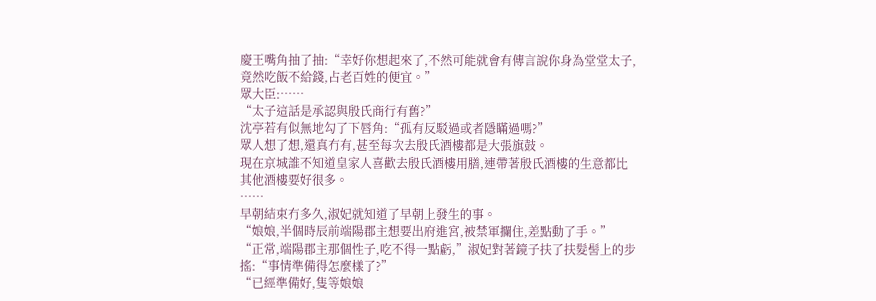慶王嘴角抽了抽:“幸好你想起來了,不然可能就會有傳言說你身為堂堂太子,竟然吃飯不給錢,占老百姓的便宜。”
眾大臣:……
“太子這話是承認與殷氏商行有舊?”
沈亭若有似無地勾了下唇角:“孤有反駁過或者隱瞞過嗎?”
眾人想了想,還真冇有,甚至每次去殷氏酒樓都是大張旗鼓。
現在京城誰不知道皇家人喜歡去殷氏酒樓用膳,連帶著殷氏酒樓的生意都比其他酒樓要好很多。
……
早朝結束冇多久,淑妃就知道了早朝上發生的事。
“娘娘,半個時辰前端陽郡主想要出府進宮,被禁軍攔住,差點動了手。”
“正常,端陽郡主那個性子,吃不得一點虧,”淑妃對著鏡子扶了扶髮髻上的步搖:“事情準備得怎麼樣了?”
“已經準備好,隻等娘娘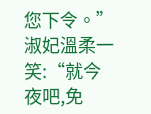您下令。”
淑妃溫柔一笑:“就今夜吧,免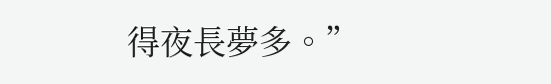得夜長夢多。”